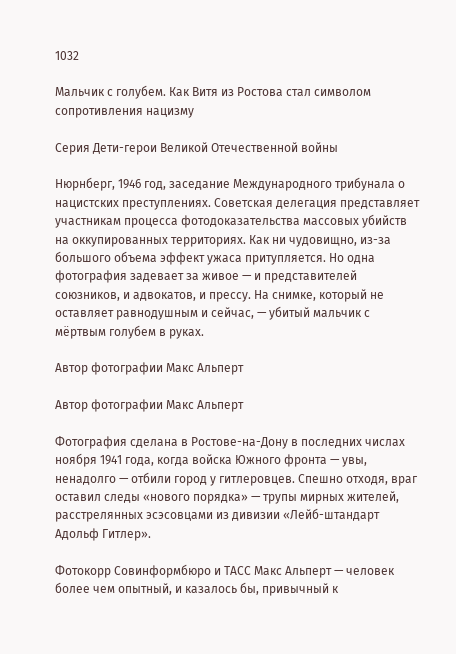1032

Мальчик с голубем. Как Витя из Ростова стал символом сопротивления нацизму

Серия Дети-герои Великой Отечественной войны

Нюрнберг, 1946 год, заседание Международного трибунала о нацистских преступлениях. Советская делегация представляет участникам процесса фотодоказательства массовых убийств на оккупированных территориях. Как ни чудовищно, из-за большого объема эффект ужаса притупляется. Но одна фотография задевает за живое — и представителей союзников, и адвокатов, и прессу. На снимке, который не оставляет равнодушным и сейчас, — убитый мальчик с мёртвым голубем в руках.

Автор фотографии Макс Альперт

Автор фотографии Макс Альперт

Фотография сделана в Ростове-на-Дону в последних числах ноября 1941 года, когда войска Южного фронта — увы, ненадолго — отбили город у гитлеровцев. Спешно отходя, враг оставил следы «нового порядка» — трупы мирных жителей, расстрелянных эсэсовцами из дивизии «Лейб-штандарт Адольф Гитлер».

Фотокорр Совинформбюро и ТАСС Макс Альперт — человек более чем опытный, и казалось бы, привычный к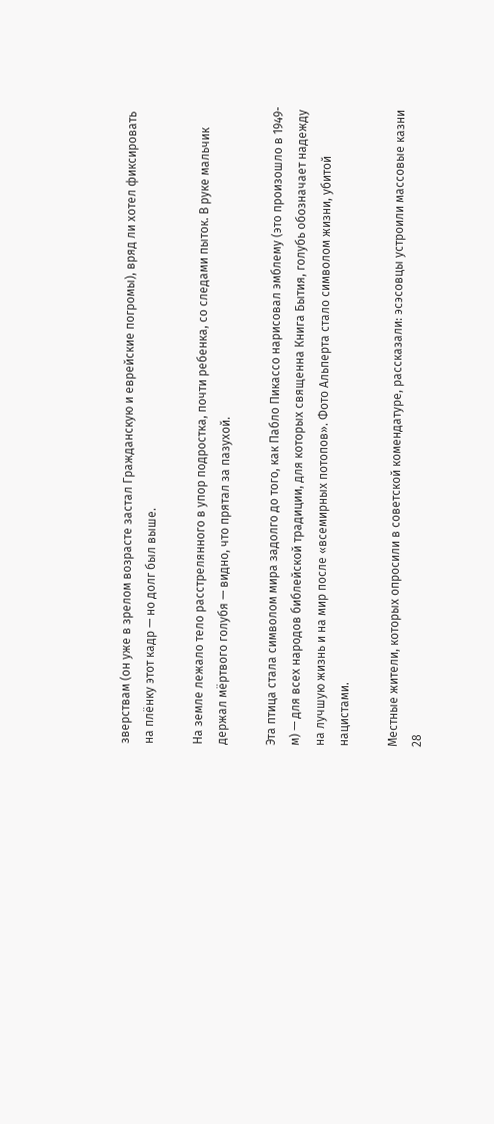зверствам (он уже в зрелом возрасте застал Гражданскую и еврейские погромы), вряд ли хотел фиксировать на плёнку этот кадр — но долг был выше.

На земле лежало тело расстрелянного в упор подростка, почти ребенка, со следами пыток. В руке мальчик держал мёртвого голубя — видно, что прятал за пазухой.

Эта птица стала символом мира задолго до того, как Пабло Пикассо нарисовал эмблему (это произошло в 1949-м) — для всех народов библейской традиции, для которых священна Книга Бытия, голубь обозначает надежду на лучшую жизнь и на мир после «всемирных потопов». Фото Альперта стало символом жизни, убитой нацистами.

Местные жители, которых опросили в советской комендатуре, рассказали: эсэсовцы устроили массовые казни 28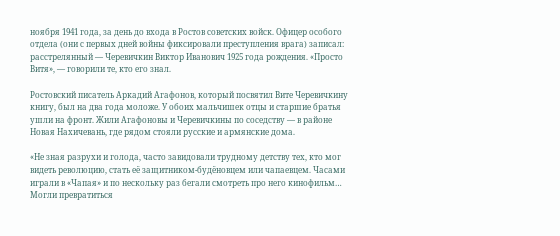ноября 1941 года, за день до входа в Ростов советских войск. Офицер особого отдела (они с первых дней войны фиксировали преступления врага) записал: расстрелянный — Черевичкин Виктор Иванович 1925 года рождения. «Просто Витя», — говорили те, кто его знал.

Ростовский писатель Аркадий Агафонов, который посвятил Вите Черевичкину книгу, был на два года моложе. У обоих мальчишек отцы и старшие братья ушли на фронт. Жили Агафоновы и Черевичкины по соседству — в районе Новая Нахичевань, где рядом стояли русские и армянские дома.

«Не зная разрухи и голода, часто завидовали трудному детству тех, кто мог видеть революцию, стать её защитником-будёновцем или чапаевцем. Часами играли в «Чапая» и по нескольку раз бегали смотреть про него кинофильм… Могли превратиться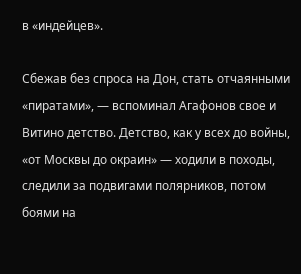в «индейцев».

Сбежав без спроса на Дон, стать отчаянными «пиратами», — вспоминал Агафонов свое и Витино детство. Детство, как у всех до войны, «от Москвы до окраин» — ходили в походы, следили за подвигами полярников, потом боями на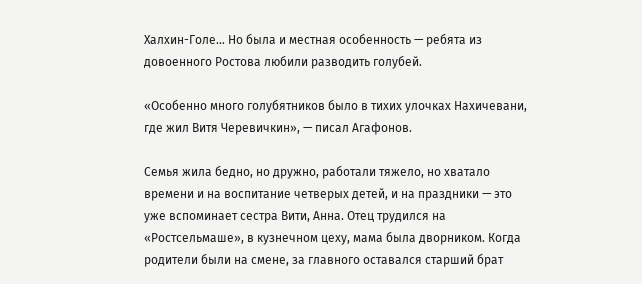Халхин-Голе… Но была и местная особенность — ребята из довоенного Ростова любили разводить голубей.

«Особенно много голубятников было в тихих улочках Нахичевани, где жил Витя Черевичкин», — писал Агафонов.

Семья жила бедно, но дружно, работали тяжело, но хватало времени и на воспитание четверых детей, и на праздники — это уже вспоминает сестра Вити, Анна. Отец трудился на «Ростсельмаше», в кузнечном цеху, мама была дворником. Когда родители были на смене, за главного оставался старший брат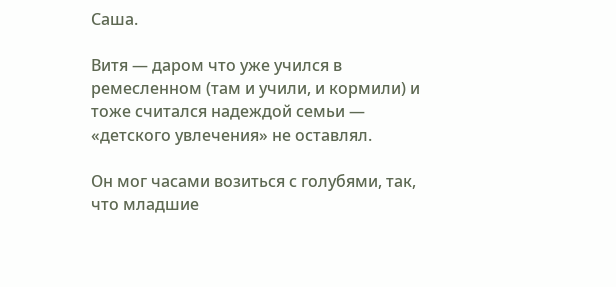Саша.

Витя — даром что уже учился в ремесленном (там и учили, и кормили) и тоже считался надеждой семьи — «детского увлечения» не оставлял.

Он мог часами возиться с голубями, так, что младшие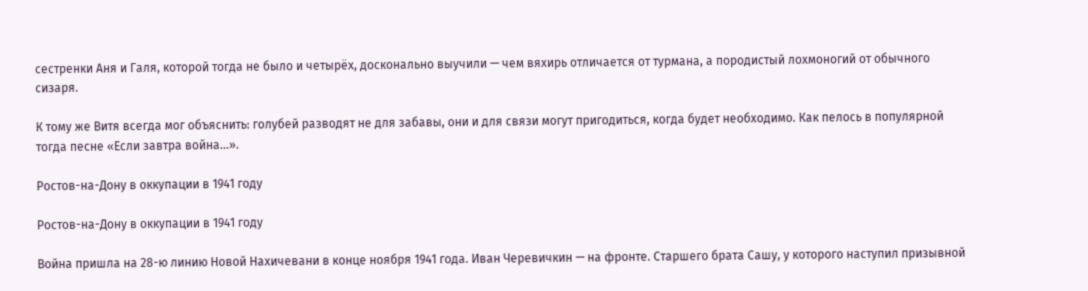сестренки Аня и Галя, которой тогда не было и четырёх, досконально выучили — чем вяхирь отличается от турмана, а породистый лохмоногий от обычного сизаря.

К тому же Витя всегда мог объяснить: голубей разводят не для забавы, они и для связи могут пригодиться, когда будет необходимо. Как пелось в популярной тогда песне «Если завтра война…».

Ростов-на-Дону в оккупации в 1941 году

Ростов-на-Дону в оккупации в 1941 году

Война пришла на 28-ю линию Новой Нахичевани в конце ноября 1941 года. Иван Черевичкин — на фронте. Старшего брата Сашу, у которого наступил призывной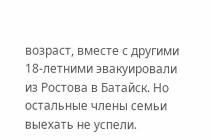возраст, вместе с другими 18-летними эвакуировали из Ростова в Батайск. Но остальные члены семьи выехать не успели.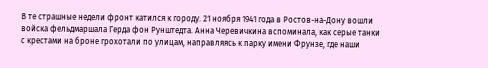В те страшные недели фронт катился к городу. 21 ноября 1941 года в Ростов-на-Дону вошли войска фельдмаршала Герда фон Рунштедта. Анна Черевичкина вспоминала, как серые танки с крестами на броне грохотали по улицам, направляясь к парку имени Фрунзе, где наши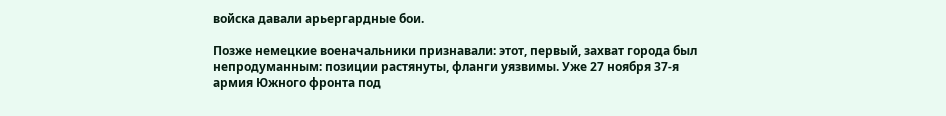войска давали арьергардные бои.

Позже немецкие военачальники признавали: этот, первый, захват города был непродуманным: позиции растянуты, фланги уязвимы. Уже 27 ноября 37-я армия Южного фронта под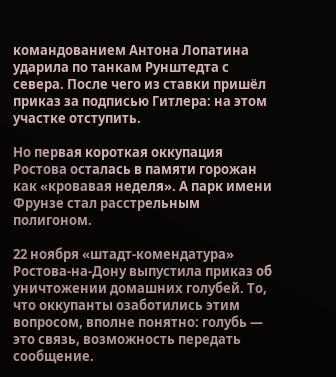командованием Антона Лопатина ударила по танкам Рунштедта с севера. После чего из ставки пришёл приказ за подписью Гитлера: на этом участке отступить.

Но первая короткая оккупация Ростова осталась в памяти горожан как «кровавая неделя». А парк имени Фрунзе стал расстрельным полигоном.

22 ноября «штадт-комендатура» Ростова-на-Дону выпустила приказ об уничтожении домашних голубей. То, что оккупанты озаботились этим вопросом, вполне понятно: голубь — это связь, возможность передать сообщение.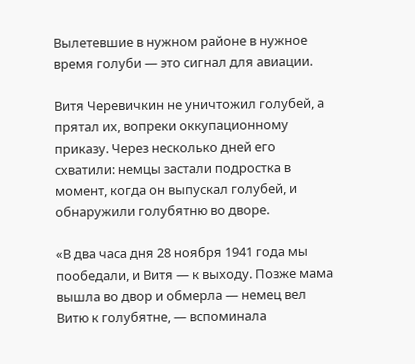Вылетевшие в нужном районе в нужное время голуби — это сигнал для авиации.

Витя Черевичкин не уничтожил голубей, а прятал их, вопреки оккупационному приказу. Через несколько дней его схватили: немцы застали подростка в момент, когда он выпускал голубей, и обнаружили голубятню во дворе.

«В два часа дня 28 ноября 1941 года мы пообедали, и Витя — к выходу. Позже мама вышла во двор и обмерла — немец вел Витю к голубятне, — вспоминала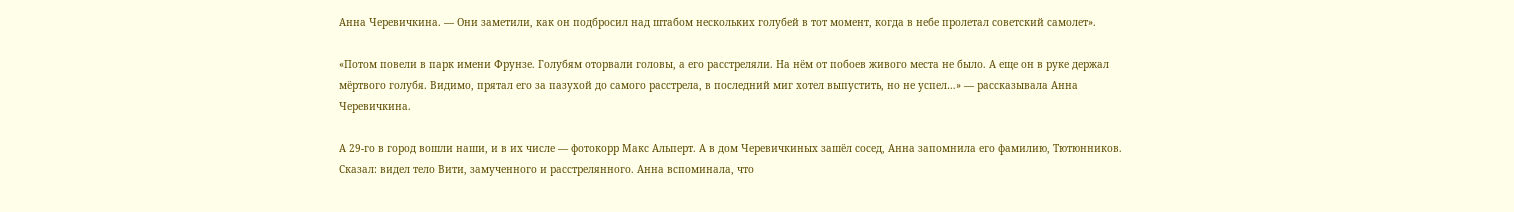Анна Черевичкина. — Они заметили, как он подбросил над штабом нескольких голубей в тот момент, когда в небе пролетал советский самолет».

«Потом повели в парк имени Фрунзе. Голубям оторвали головы, а его расстреляли. На нём от побоев живого места не было. А еще он в руке держал мёртвого голубя. Видимо, прятал его за пазухой до самого расстрела, в последний миг хотел выпустить, но не успел…» — рассказывала Анна Черевичкина.

А 29-го в город вошли наши, и в их числе — фотокорр Макс Альперт. А в дом Черевичкиных зашёл сосед, Анна запомнила его фамилию, Тютюнников. Сказал: видел тело Вити, замученного и расстрелянного. Анна вспоминала, что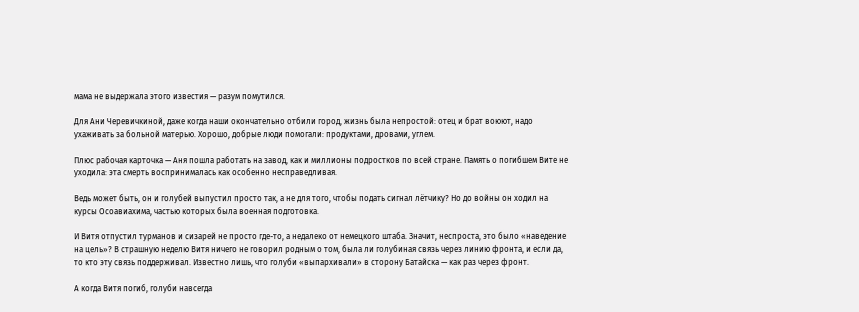мама не выдержала этого известия — разум помутился.

Для Ани Черевичкиной, даже когда наши окончательно отбили город, жизнь была непростой: отец и брат воюют, надо ухаживать за больной матерью. Хорошо, добрые люди помогали: продуктами, дровами, углем.

Плюс рабочая карточка — Аня пошла работать на завод, как и миллионы подростков по всей стране. Память о погибшем Вите не уходила: эта смерть воспринималась как особенно несправедливая.

Ведь может быть, он и голубей выпустил просто так, а не для того, чтобы подать сигнал лётчику? Но до войны он ходил на курсы Осоавиахима, частью которых была военная подготовка.

И Витя отпустил турманов и сизарей не просто где-то, а недалеко от немецкого штаба. Значит, неспроста, это было «наведение на цель»? В страшную неделю Витя ничего не говорил родным о том, была ли голубиная связь через линию фронта, и если да, то кто эту связь поддерживал. Известно лишь, что голуби «выпархивали» в сторону Батайска — как раз через фронт.

А когда Витя погиб, голуби навсегда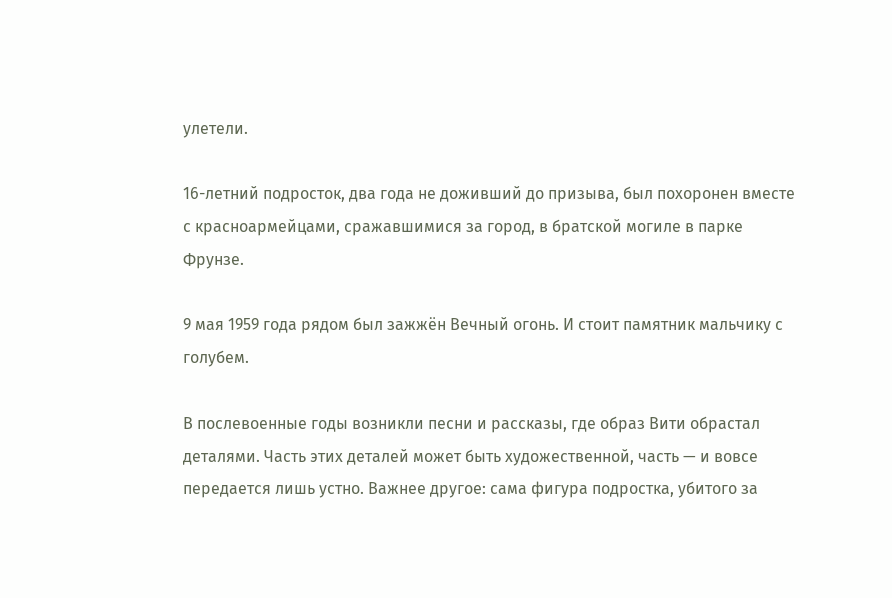улетели.

16-летний подросток, два года не доживший до призыва, был похоронен вместе с красноармейцами, сражавшимися за город, в братской могиле в парке Фрунзе.

9 мая 1959 года рядом был зажжён Вечный огонь. И стоит памятник мальчику с голубем.

В послевоенные годы возникли песни и рассказы, где образ Вити обрастал деталями. Часть этих деталей может быть художественной, часть — и вовсе передается лишь устно. Важнее другое: сама фигура подростка, убитого за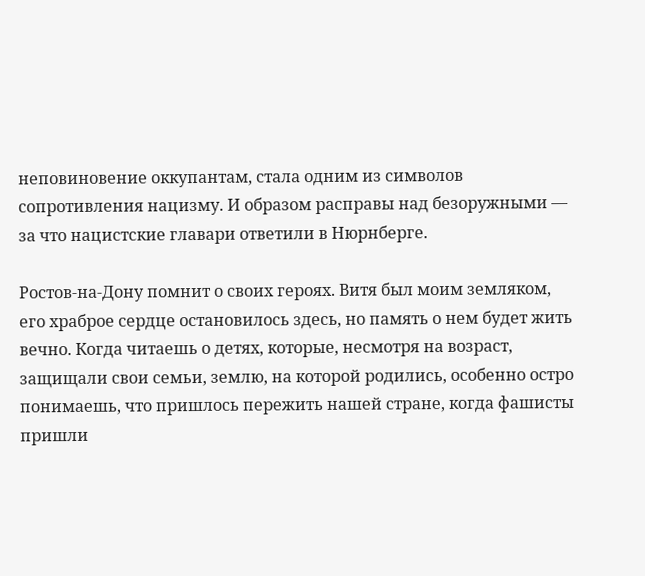неповиновение оккупантам, стала одним из символов сопротивления нацизму. И образом расправы над безоружными — за что нацистские главари ответили в Нюрнберге.

Ростов-на-Дону помнит о своих героях. Витя был моим земляком, его храброе сердце остановилось здесь, но память о нем будет жить вечно. Когда читаешь о детях, которые, несмотря на возраст, защищали свои семьи, землю, на которой родились, особенно остро понимаешь, что пришлось пережить нашей стране, когда фашисты пришли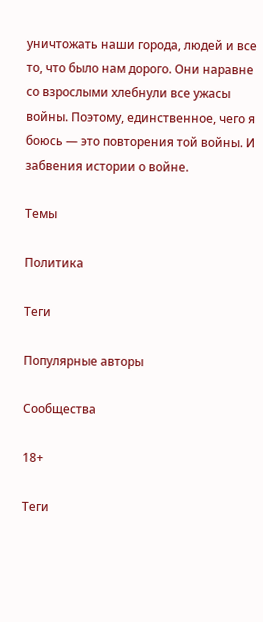уничтожать наши города, людей и все то, что было нам дорого. Они наравне со взрослыми хлебнули все ужасы войны. Поэтому, единственное, чего я боюсь — это повторения той войны. И забвения истории о войне.

Темы

Политика

Теги

Популярные авторы

Сообщества

18+

Теги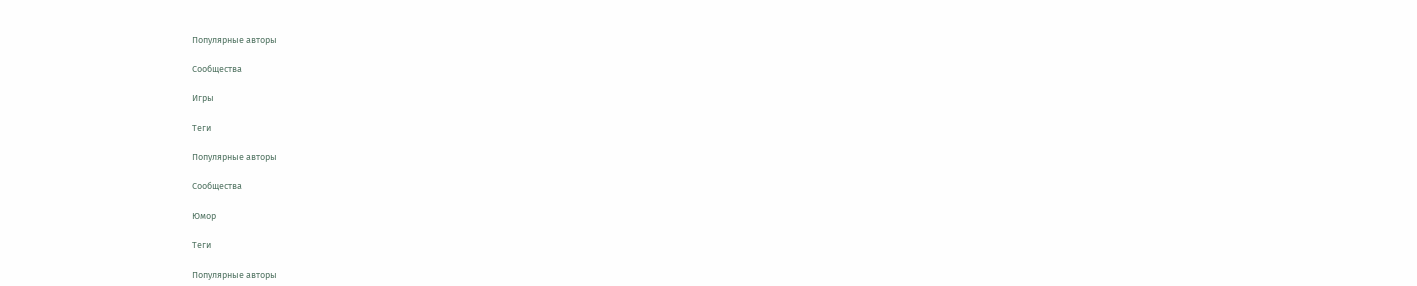Популярные авторы

Сообщества

Игры

Теги

Популярные авторы

Сообщества

Юмор

Теги

Популярные авторы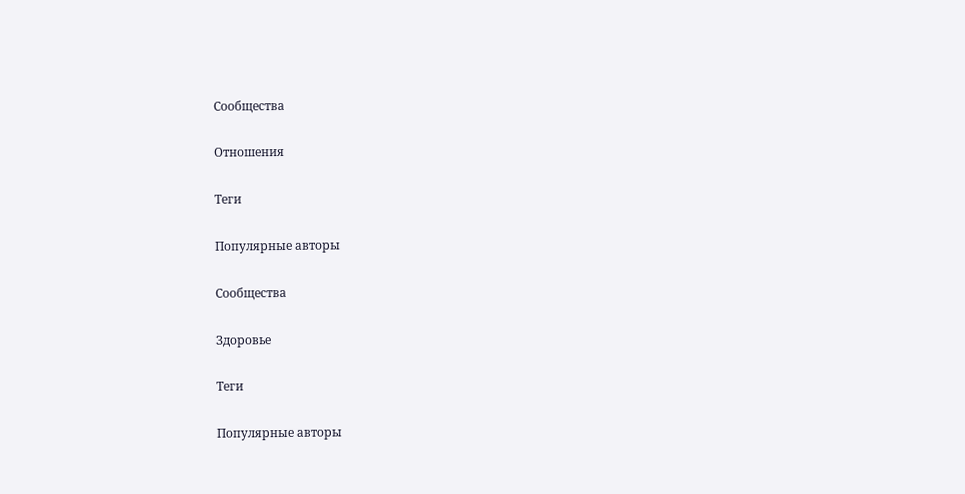Сообщества

Отношения

Теги

Популярные авторы

Сообщества

Здоровье

Теги

Популярные авторы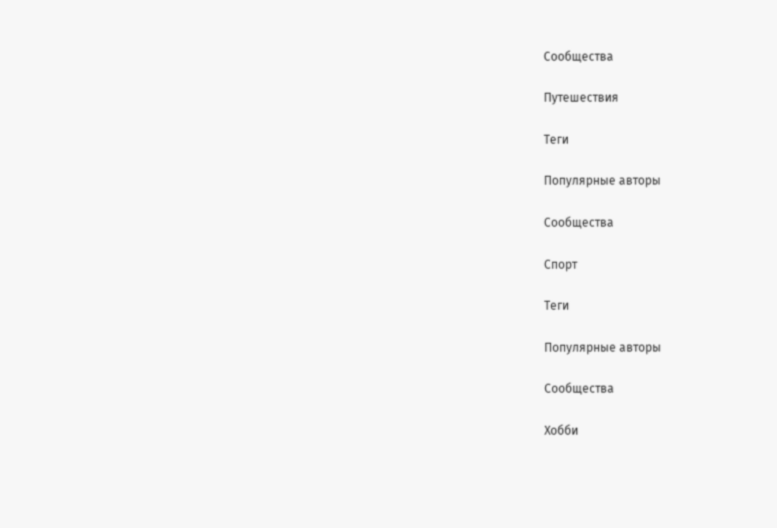Сообщества

Путешествия

Теги

Популярные авторы

Сообщества

Спорт

Теги

Популярные авторы

Сообщества

Хобби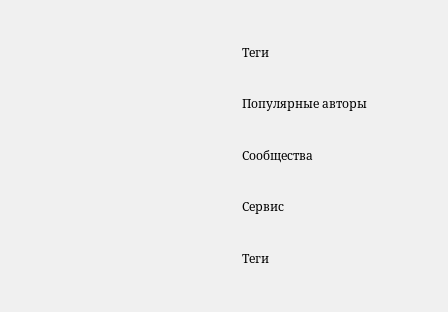Теги

Популярные авторы

Сообщества

Сервис

Теги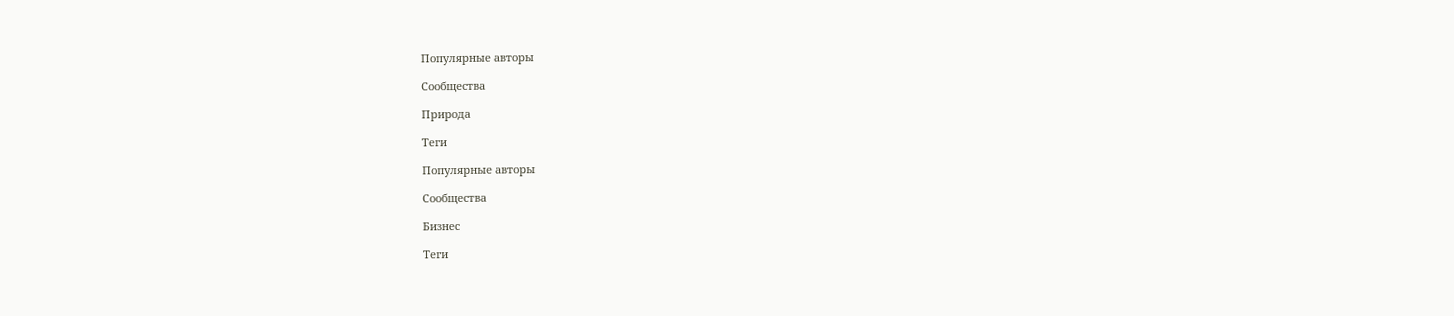Популярные авторы

Сообщества

Природа

Теги

Популярные авторы

Сообщества

Бизнес

Теги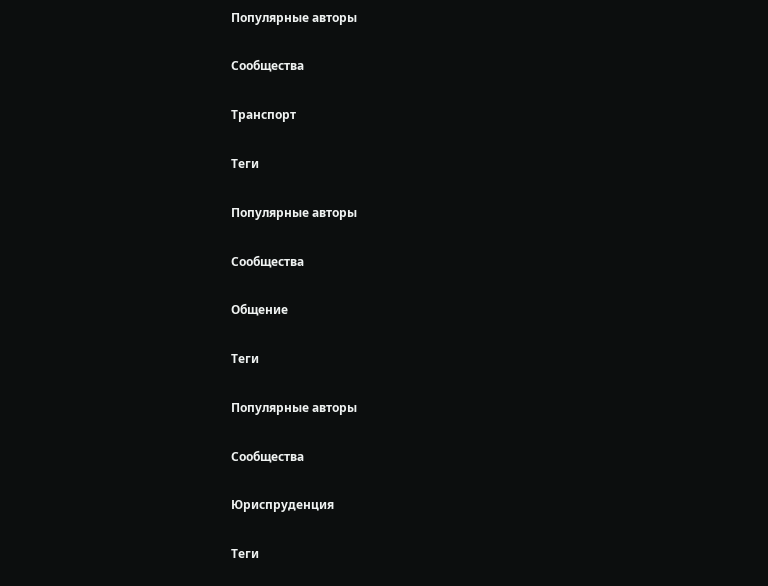Популярные авторы

Сообщества

Транспорт

Теги

Популярные авторы

Сообщества

Общение

Теги

Популярные авторы

Сообщества

Юриспруденция

Теги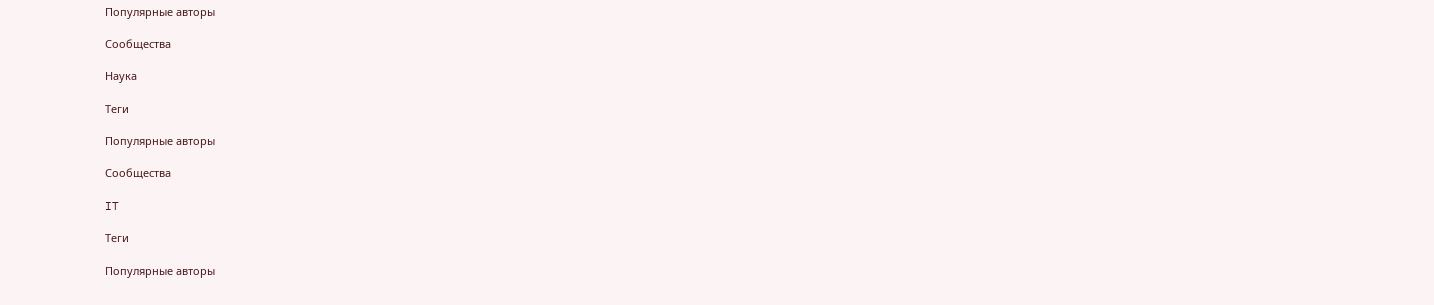Популярные авторы

Сообщества

Наука

Теги

Популярные авторы

Сообщества

IT

Теги

Популярные авторы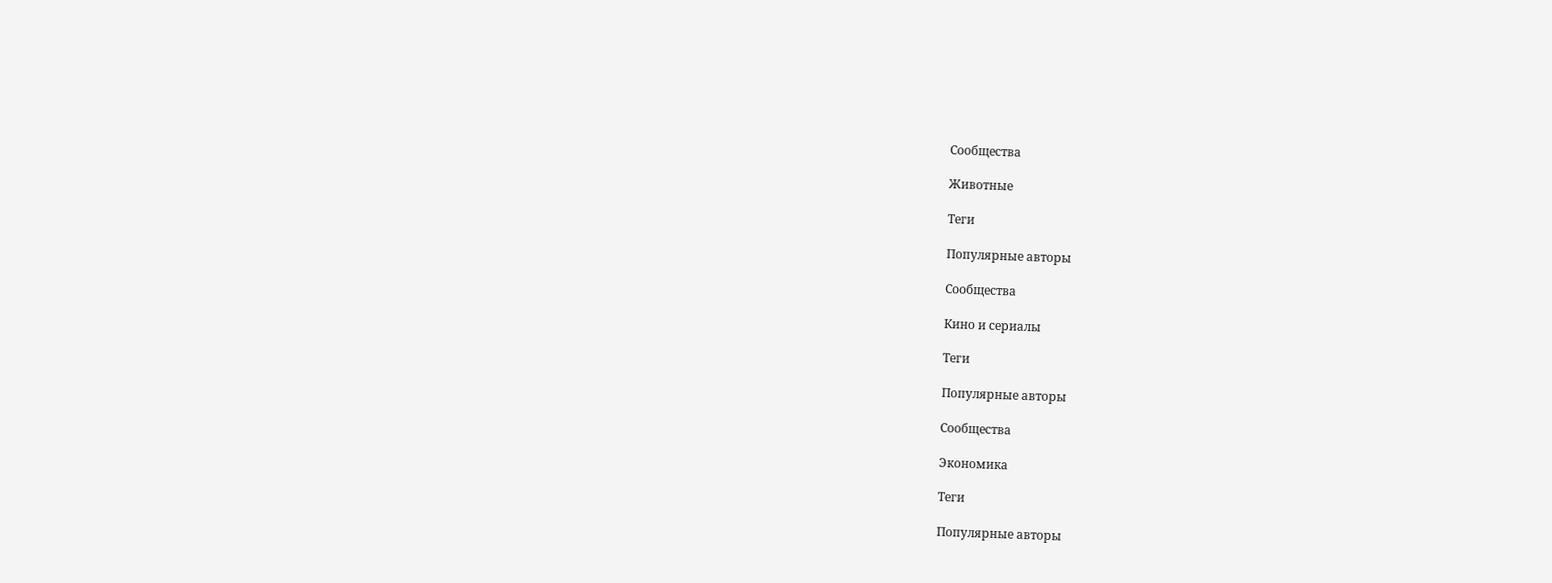Сообщества

Животные

Теги

Популярные авторы

Сообщества

Кино и сериалы

Теги

Популярные авторы

Сообщества

Экономика

Теги

Популярные авторы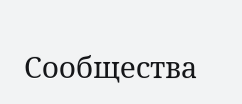Сообщества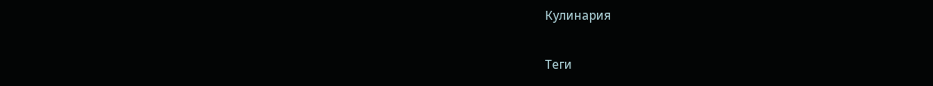Кулинария

Теги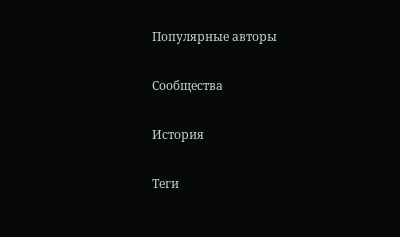Популярные авторы

Сообщества

История

Теги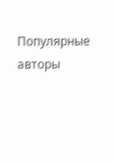Популярные авторы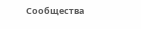Сообщества